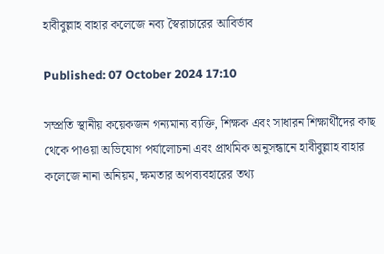হাবীবুল্লাহ বাহার কলেজে নব্য স্বৈরাচারের আবির্ভাব

Published: 07 October 2024 17:10

সম্প্রতি স্থানীয় কয়েকজন গন্যমান্য ব্যক্তি, শিক্ষক এবং সাধারন শিক্ষার্থীদের কাছ থেকে পাওয়া অভিযোগ পর্যালোচনা এবং প্রাথমিক অনুসন্ধানে হাবীবুল্লাহ বাহার কলেজে নানা অনিয়ম, ক্ষমতার অপব্যবহারের তথ্য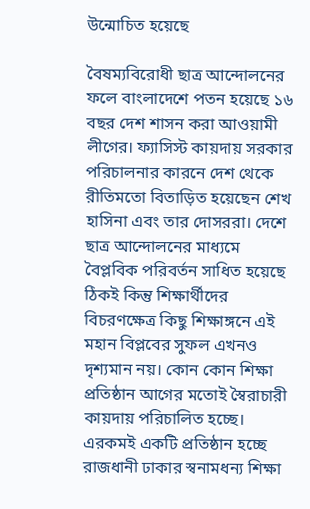উন্মোচিত হয়েছে

বৈষম্যবিরোধী ছাত্র আন্দোলনের ফলে বাংলাদেশে পতন হয়েছে ১৬ বছর দেশ শাসন করা আওয়ামী লীগের। ফ্যাসিস্ট কায়দায় সরকার পরিচালনার কারনে দেশ থেকে রীতিমতো বিতাড়িত হয়েছেন শেখ হাসিনা এবং তার দোসররা। দেশে ছাত্র আন্দোলনের মাধ্যমে বৈপ্লবিক পরিবর্তন সাধিত হয়েছে ঠিকই কিন্তু শিক্ষার্থীদের বিচরণক্ষেত্র কিছু শিক্ষাঙ্গনে এই মহান বিপ্লবের সুফল এখনও দৃশ্যমান নয়। কোন কোন শিক্ষা প্রতিষ্ঠান আগের মতোই স্বৈরাচারী কায়দায় পরিচালিত হচ্ছে। এরকমই একটি প্রতিষ্ঠান হচ্ছে রাজধানী ঢাকার স্বনামধন্য শিক্ষা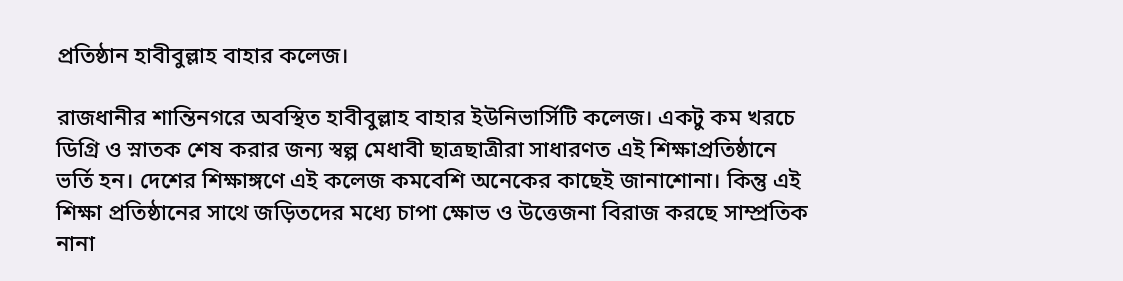প্রতিষ্ঠান হাবীবুল্লাহ বাহার কলেজ।

রাজধানীর শান্তিনগরে অবস্থিত হাবীবুল্লাহ বাহার ইউনিভার্সিটি কলেজ। একটু কম খরচে ডিগ্রি ও স্নাতক শেষ করার জন্য স্বল্প মেধাবী ছাত্রছাত্রীরা সাধারণত এই শিক্ষাপ্রতিষ্ঠানে ভর্তি হন। দেশের শিক্ষাঙ্গণে এই কলেজ কমবেশি অনেকের কাছেই জানাশোনা। কিন্তু এই শিক্ষা প্রতিষ্ঠানের সাথে জড়িতদের মধ্যে চাপা ক্ষোভ ও উত্তেজনা বিরাজ করছে সাম্প্রতিক নানা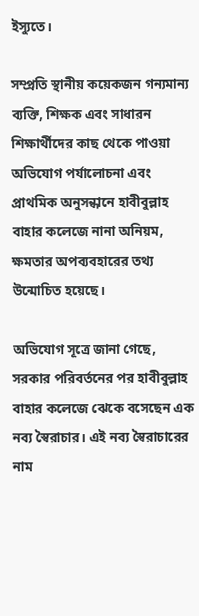ইস্যুতে।

সম্প্রতি স্থানীয় কয়েকজন গন্যমান্য ব্যক্তি, শিক্ষক এবং সাধারন শিক্ষার্থীদের কাছ থেকে পাওয়া অভিযোগ পর্যালোচনা এবং প্রাথমিক অনুসন্ধানে হাবীবুল্লাহ বাহার কলেজে নানা অনিয়ম, ক্ষমতার অপব্যবহারের তথ্য উন্মোচিত হয়েছে।

অভিযোগ সূত্রে জানা গেছে, সরকার পরিবর্তনের পর হাবীবুল্লাহ বাহার কলেজে ঝেকে বসেছেন এক নব্য স্বৈরাচার। এই নব্য স্বৈরাচারের নাম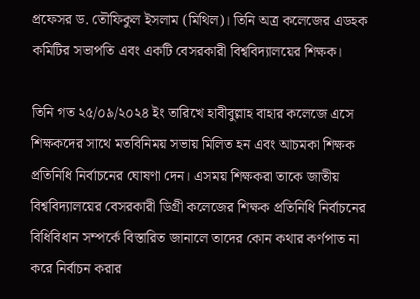প্রফেসর ড. তৌফিকুল ইসলাম (মিথিল)। তিনি অত্র কলেজের এডহক কমিটির সভাপতি এবং একটি বেসরকারী বিশ্ববিদ্যালয়ের শিক্ষক।

তিনি গত ২৫/০৯/২০২৪ ইং তারিখে হাবীবুল্লাহ বাহার কলেজে এসে শিক্ষকদের সাথে মতবিনিময় সভায় মিলিত হন এবং আচমকা শিক্ষক প্রতিনিধি নির্বাচনের ঘোষণা দেন। এসময় শিক্ষকরা তাকে জাতীয় বিশ্ববিদ্যালয়ের বেসরকারী ডিগ্রী কলেজের শিক্ষক প্রতিনিধি নির্বাচনের বিধিবিধান সম্পর্কে বিস্তারিত জানালে তাদের কোন কথার কর্ণপাত না করে নির্বাচন করার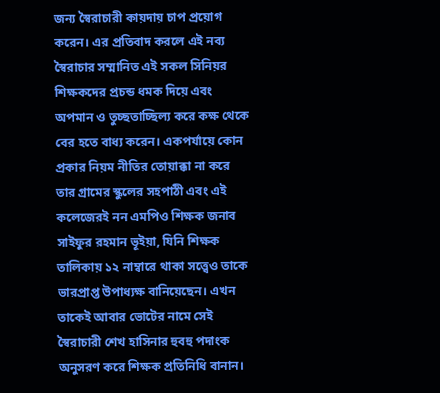জন্য স্বৈরাচারী কায়দায় চাপ প্রয়োগ করেন। এর প্রতিবাদ করলে এই নব্য স্বৈরাচার সম্মানিত এই সকল সিনিয়র শিক্ষকদের প্রচন্ড ধমক দিয়ে এবং অপমান ও তুচ্ছতাচ্ছিল্য করে কক্ষ থেকে বের হতে বাধ্য করেন। একপর্যায়ে কোন প্রকার নিয়ম নীতির তোয়াক্কা না করে তার গ্রামের স্কুলের সহপাঠী এবং এই কলেজেরই নন এমপিও শিক্ষক জনাব সাইফুর রহমান ভূইয়া, যিনি শিক্ষক তালিকায় ১২ নাম্বারে থাকা সত্ত্বেও তাকে ভারপ্রাপ্ত উপাধ্যক্ষ বানিয়েছেন। এখন তাকেই আবার ভোটের নামে সেই স্বৈরাচারী শেখ হাসিনার হুবহু পদাংক অনুসরণ করে শিক্ষক প্রতিনিধি বানান।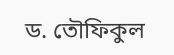ড. তৌফিকুল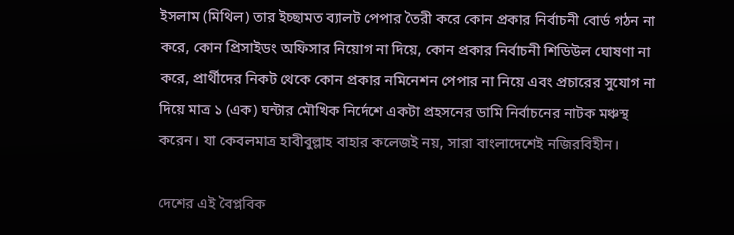ইসলাম (মিথিল) তার ইচ্ছামত ব্যালট পেপার তৈরী করে কোন প্রকার নির্বাচনী বোর্ড গঠন না করে, কোন প্রিসাইডং অফিসার নিয়োগ না দিয়ে, কোন প্রকার নির্বাচনী শিডিউল ঘোষণা না করে, প্রার্থীদের নিকট থেকে কোন প্রকার নমিনেশন পেপার না নিয়ে এবং প্রচারের সুযোগ না দিয়ে মাত্র ১ (এক) ঘন্টার মৌখিক নির্দেশে একটা প্রহসনের ডামি নির্বাচনের নাটক মঞ্চস্থ করেন। যা কেবলমাত্র হাবীবুল্লাহ বাহার কলেজই নয়, সারা বাংলাদেশেই নজিরবিহীন।

দেশের এই বৈপ্লবিক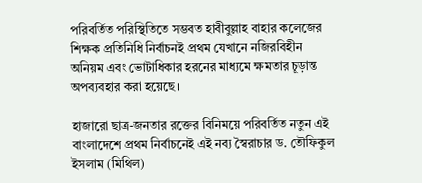পরিবর্তিত পরিস্থিতিতে সম্ভবত হাবীবুল্লাহ বাহার কলেজের শিক্ষক প্রতিনিধি নির্বাচনই প্রথম যেখানে নজিরবিহীন অনিয়ম এবং ভোটাধিকার হরনের মাধ্যমে ক্ষমতার চূড়ান্ত অপব্যবহার করা হয়েছে।

হাজারো ছাত্র-জনতার রক্তের বিনিময়ে পরিবর্তিত নতুন এই বাংলাদেশে প্রথম নির্বাচনেই এই নব্য স্বৈরাচার ড. তৌফিকুল ইসলাম (মিথিল)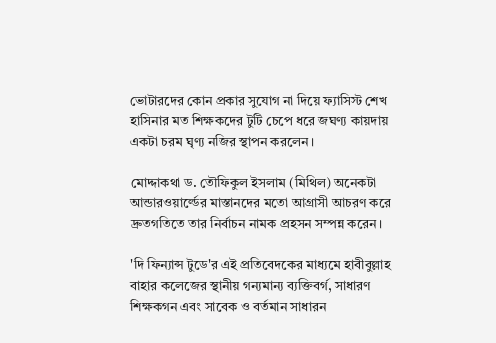ভোটারদের কোন প্রকার সুযোগ না দিয়ে ফ্যাসিস্ট শেখ হাসিনার মত শিক্ষকদের টুটি চেপে ধরে জঘণ্য কায়দায় একটা চরম ঘৃণ্য নজির স্থাপন করলেন।

মোদ্দাকথা ড. তৌফিকুল ইসলাম (মিথিল) অনেকটা আন্ডারওয়ার্ল্ডের মাস্তানদের মতো আগ্রাসী আচরণ করে দ্রুতগতিতে তার নির্বাচন নামক প্রহসন সম্পন্ন করেন।

'দি ফিন্যান্স টুডে'র এই প্রতিবেদকের মাধ্যমে হাবীবুল্লাহ বাহার কলেজের স্থানীয় গন্যমান্য ব্যক্তিবর্গ, সাধারণ শিক্ষকগন এবং সাবেক ও বর্তমান সাধারন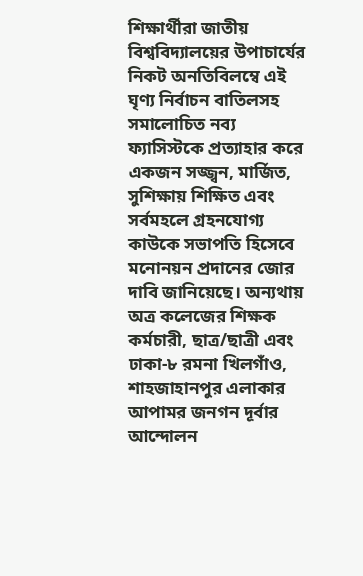শিক্ষার্থীরা জাতীয় বিশ্ববিদ্যালয়ের উপাচার্যের নিকট অনতিবিলম্বে এই ঘৃণ্য নির্বাচন বাতিলসহ সমালোচিত নব্য ফ্যাসিস্টকে প্রত্যাহার করে একজন সজ্জ্বন, মার্জিত, সুশিক্ষায় শিক্ষিত এবং সর্বমহলে গ্রহনযোগ্য কাউকে সভাপতি হিসেবে মনোনয়ন প্রদানের জোর দাবি জানিয়েছে। অন্যথায় অত্র কলেজের শিক্ষক কর্মচারী, ছাত্র/ছাত্রী এবং ঢাকা-৮ রমনা খিলগাঁও, শাহজাহানপুর এলাকার আপামর জনগন দূর্বার আন্দোলন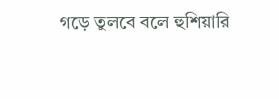গড়ে তুলবে বলে হুশিয়ারি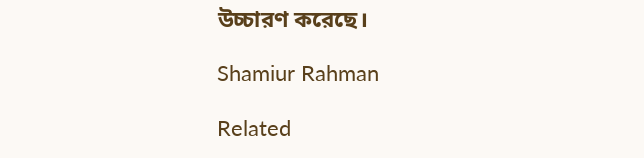উচ্চারণ করেছে।

Shamiur Rahman

Related